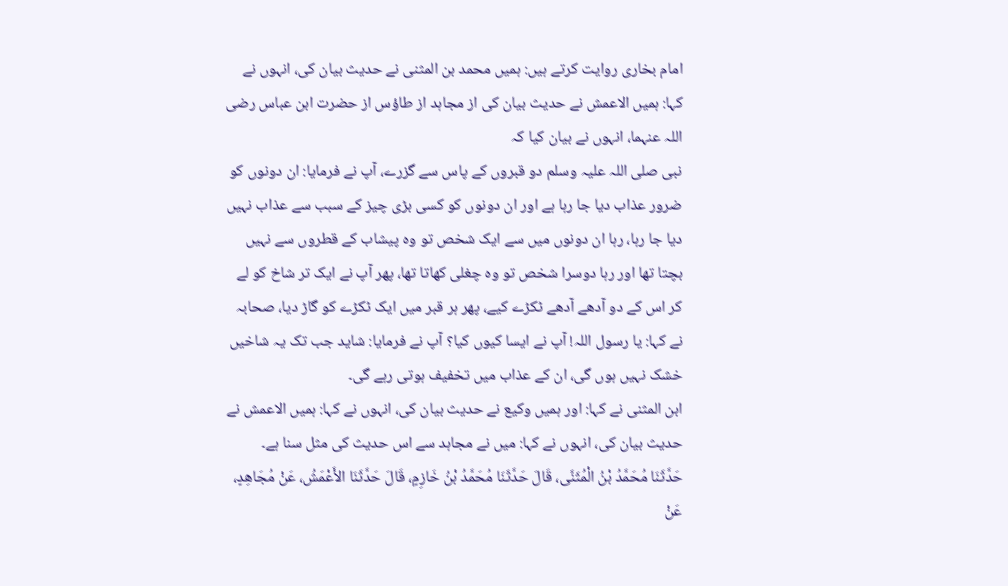امام بخاری روایت کرتے ہیں: ہمیں محمد بن المثنی نے حدیث بیان کی، انہوں نے کہا: ہمیں الاعمش نے حدیث بیان کی از مجاہد از طاؤس از حضرت ابن عباس رضی اللہ عنہما، انہوں نے بیان کیا کہ
نبی صلی اللہ علیہ وسلم دو قبروں کے پاس سے گزرے، آپ نے فرمایا: ان دونوں کو ضرور عذاب دیا جا رہا ہے اور ان دونوں کو کسی بڑی چیز کے سبب سے عذاب نہیں دیا جا رہا، رہا ان دونوں میں سے ایک شخص تو وہ پیشاب کے قطروں سے نہیں بچتا تھا اور رہا دوسرا شخص تو وہ چغلی کھاتا تھا، پھر آپ نے ایک تر شاخ کو لے کر اس کے دو آدھے آدھے ٹکڑے کیے، پھر ہر قبر میں ایک ٹکڑے کو گاڑ دیا، صحابہ نے کہا: یا رسول اللہ! آپ نے ایسا کیوں کیا؟ آپ نے فرمایا: شاید جب تک یہ شاخیں خشک نہیں ہوں گی، ان کے عذاب میں تخفیف ہوتی رہے گی۔
ابن المثنی نے کہا: اور ہمیں وکیع نے حدیث بیان کی، انہوں نے کہا: ہمیں الاعمش نے حدیث بیان کی، انہوں نے کہا: میں نے مجاہد سے اس حدیث کی مثل سنا ہے۔
حَدَّثَنَا مُحَمَّدُ بْنُ الْمُثَنَّى، قَالَ حَدَّثَنَا مُحَمَّدُ بْنُ خَازِمٍ، قَالَ حَدَّثَنَا الأَعْمَشُ، عَنْ مُجَاهِدٍ، عَنْ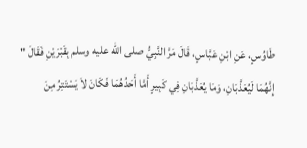طَاوُسٍ، عَنِ ابْنِ عَبَّاسٍ، قَالَ مَرَّ النَّبِيُّ صلى الله عليه وسلم بِقَبْرَيْنِ فَقَالَ " إِنَّهُمَا لَيُعَذَّبَانِ، وَمَا يُعَذَّبَانِ فِي كَبِيرٍ أَمَّا أَحَدُهُمَا فَكَانَ لاَ يَسْتَتِرُ مِنَ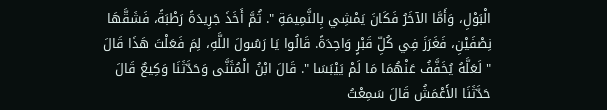الْبَوْلِ، وَأَمَّا الآخَرُ فَكَانَ يَمْشِي بِالنَّمِيمَةِ ". ثُمَّ أَخَذَ جَرِيدَةً رَطْبَةً، فَشَقَّهَا نِصْفَيْنِ، فَغَرَزَ فِي كُلِّ قَبْرٍ وَاحِدَةً. قَالُوا يَا رَسُولَ اللَّهِ، لِمَ فَعَلْتَ هَذَا قَالَ " لَعَلَّهُ يُخَفَّفُ عَنْهُمَا مَا لَمْ يَيْبَسَا ". قَالَ ابْنُ الْمُثَنَّى وَحَدَّثَنَا وَكِيعٌ قَالَ حَدَّثَنَا الأَعْمَشُ قَالَ سَمِعْتُ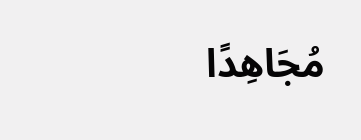مُجَاهِدًا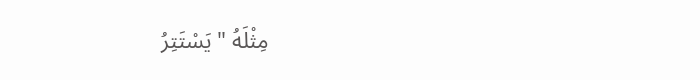مِثْلَهُ " يَسْتَتِرُ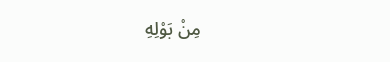مِنْ بَوْلِهِ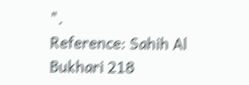".
Reference: Sahih Al Bukhari 218